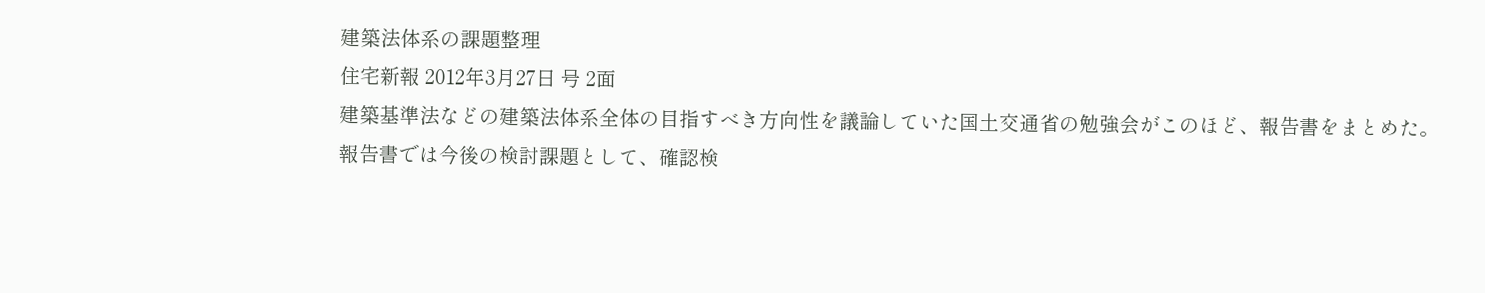建築法体系の課題整理
住宅新報 2012年3月27日 号 2面
建築基準法などの建築法体系全体の目指すべき方向性を議論していた国土交通省の勉強会がこのほど、報告書をまとめた。
報告書では今後の検討課題として、確認検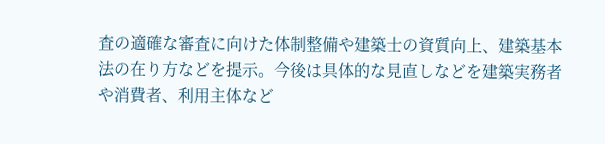査の適確な審査に向けた体制整備や建築士の資質向上、建築基本法の在り方などを提示。今後は具体的な見直しなどを建築実務者や消費者、利用主体など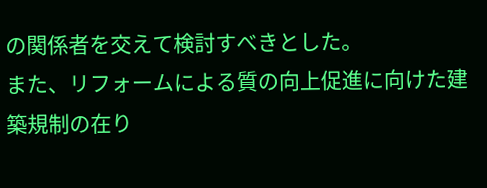の関係者を交えて検討すべきとした。
また、リフォームによる質の向上促進に向けた建築規制の在り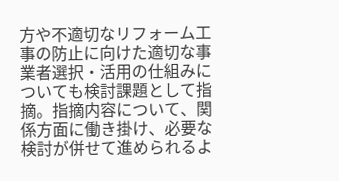方や不適切なリフォーム工事の防止に向けた適切な事業者選択・活用の仕組みについても検討課題として指摘。指摘内容について、関係方面に働き掛け、必要な検討が併せて進められるよ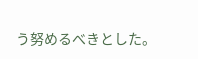う努めるべきとした。